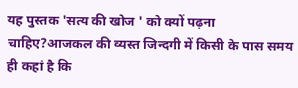यह पुस्तक 'सत्य की खोज ' को क्यों पढ़ना चाहिए?आजकल की व्यस्त जिन्दगी में किसी के पास समय ही कहां है कि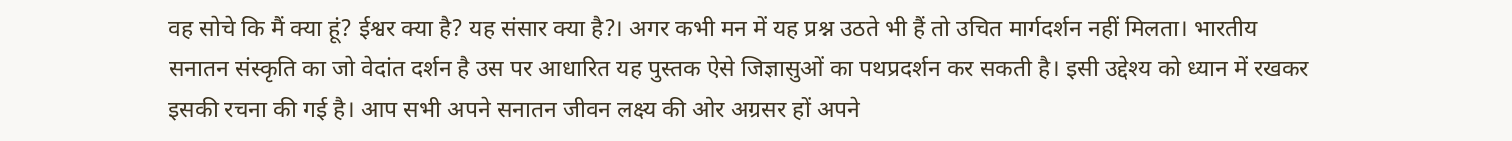वह सोचे कि मैं क्या हूं? ईश्वर क्या है? यह संसार क्या है?। अगर कभी मन में यह प्रश्न उठते भी हैं तो उचित मार्गदर्शन नहीं मिलता। भारतीय सनातन संस्कृति का जो वेदांत दर्शन है उस पर आधारित यह पुस्तक ऐसे जिज्ञासुओं का पथप्रदर्शन कर सकती है। इसी उद्देश्य को ध्यान में रखकर इसकी रचना की गई है। आप सभी अपने सनातन जीवन लक्ष्य की ओर अग्रसर हों अपने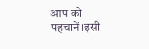आप को पहचानें।इसी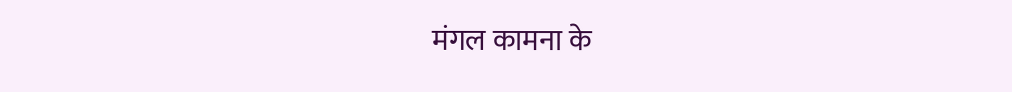मंगल कामना के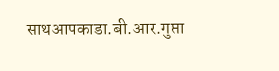साथआपकाडा.बी.आर.गुप्ता